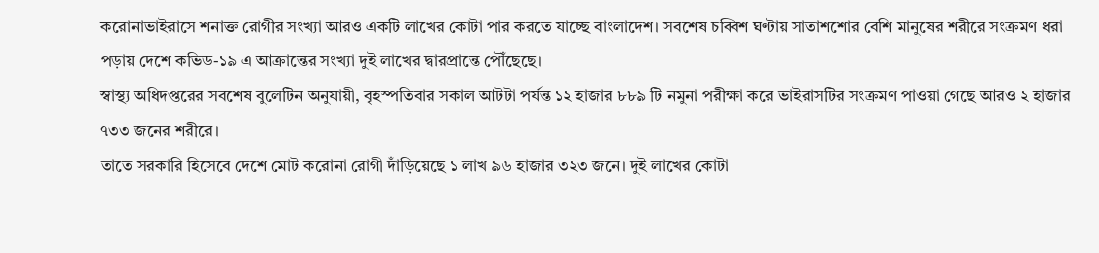করোনাভাইরাসে শনাক্ত রোগীর সংখ্যা আরও একটি লাখের কোটা পার করতে যাচ্ছে বাংলাদেশ। সবশেষ চব্বিশ ঘণ্টায় সাতাশশোর বেশি মানুষের শরীরে সংক্রমণ ধরা পড়ায় দেশে কভিড-১৯ এ আক্রান্তের সংখ্যা দুই লাখের দ্বারপ্রান্তে পৌঁছেছে।
স্বাস্থ্য অধিদপ্তরের সবশেষ বুলেটিন অনুযায়ী, বৃহস্পতিবার সকাল আটটা পর্যন্ত ১২ হাজার ৮৮৯ টি নমুনা পরীক্ষা করে ভাইরাসটির সংক্রমণ পাওয়া গেছে আরও ২ হাজার ৭৩৩ জনের শরীরে।
তাতে সরকারি হিসেবে দেশে মোট করোনা রোগী দাঁড়িয়েছে ১ লাখ ৯৬ হাজার ৩২৩ জনে। দুই লাখের কোটা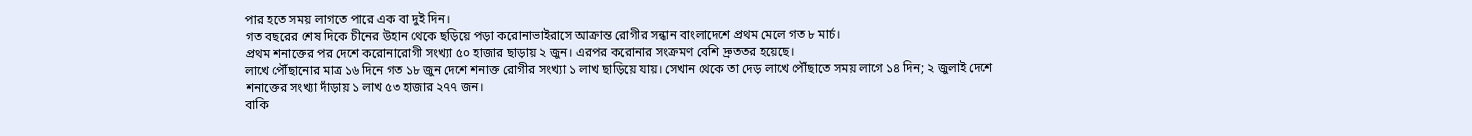পার হতে সময় লাগতে পারে এক বা দুই দিন।
গত বছরের শেষ দিকে চীনের উহান থেকে ছড়িয়ে পড়া করোনাভাইরাসে আক্রান্ত রোগীর সন্ধান বাংলাদেশে প্রথম মেলে গত ৮ মার্চ।
প্রথম শনাক্তের পর দেশে করোনারোগী সংখ্যা ৫০ হাজার ছাড়ায় ২ জুন। এরপর করোনার সংক্রমণ বেশি দ্রুততর হয়েছে।
লাখে পৌঁছানোর মাত্র ১৬ দিনে গত ১৮ জুন দেশে শনাক্ত রোগীর সংখ্যা ১ লাখ ছাড়িয়ে যায়। সেখান থেকে তা দেড় লাখে পৌঁছাতে সময় লাগে ১৪ দিন; ২ জুলাই দেশে শনাক্তের সংখ্যা দাঁড়ায় ১ লাখ ৫৩ হাজার ২৭৭ জন।
বাকি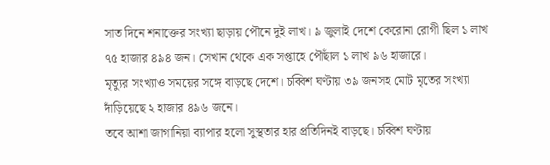সাত দিনে শনাক্তের সংখ্যা ছাড়ায় পৌনে দুই লাখ। ৯ জুলাই দেশে কেরোনা রোগী ছিল ১ লাখ ৭৫ হাজার ৪৯৪ জন। সেখান থেকে এক সপ্তাহে পৌঁছাল ১ লাখ ৯৬ হাজারে।
মৃত্যুর সংখ্যাও সময়ের সঙ্গে বাড়ছে দেশে। চব্বিশ ঘণ্টায় ৩৯ জনসহ মোট মৃতের সংখ্যা দাঁড়িয়েছে ২ হাজার ৪৯৬ জনে।
তবে আশা জাগানিয়া ব্যাপার হলো সুস্থতার হার প্রতিদিনই বাড়ছে। চব্বিশ ঘণ্টায়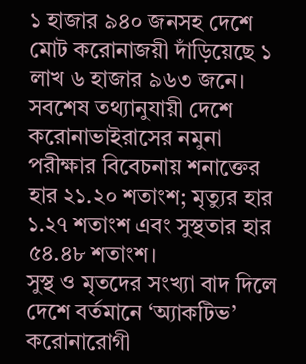১ হাজার ৯৪০ জনসহ দেশে মোট করোনাজয়ী দাঁড়িয়েছে ১ লাখ ৬ হাজার ৯৬৩ জনে।
সবশেষ তথ্যানুযায়ী দেশে করোনাভাইরাসের নমুনা পরীক্ষার বিবেচনায় শনাক্তের হার ২১.২০ শতাংশ; মৃত্যুর হার ১.২৭ শতাংশ এবং সুস্থতার হার ৫৪.৪৮ শতাংশ।
সুস্থ ও মৃতদের সংখ্যা বাদ দিলে দেশে বর্তমানে ‘অ্যাকটিভ’ করোনারোগী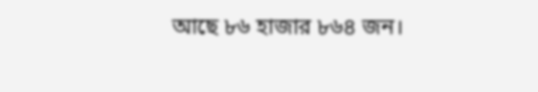আছে ৮৬ হাজার ৮৬৪ জন।